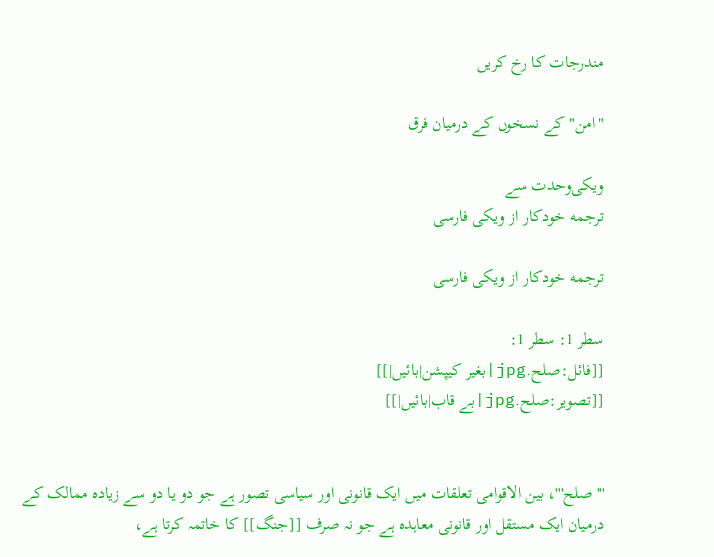مندرجات کا رخ کریں

"امن" کے نسخوں کے درمیان فرق

ویکی‌وحدت سے
ترجمه خودکار از ویکی فارسی

ترجمه خودکار از ویکی فارسی

سطر 1: سطر 1:
[[فائل:صلح.jpg|بغیر کیپشن|بائیں|]]
[[تصویر:صلح.jpg|بے قاب|بائیں|]]


'''صلح'''، بین الاقوامی تعلقات میں ایک قانونی اور سیاسی تصور ہے جو دو یا دو سے زیادہ ممالک کے درمیان ایک مستقل اور قانونی معاہدہ ہے جو نہ صرف [[جنگ]] کا خاتمہ کرتا ہے،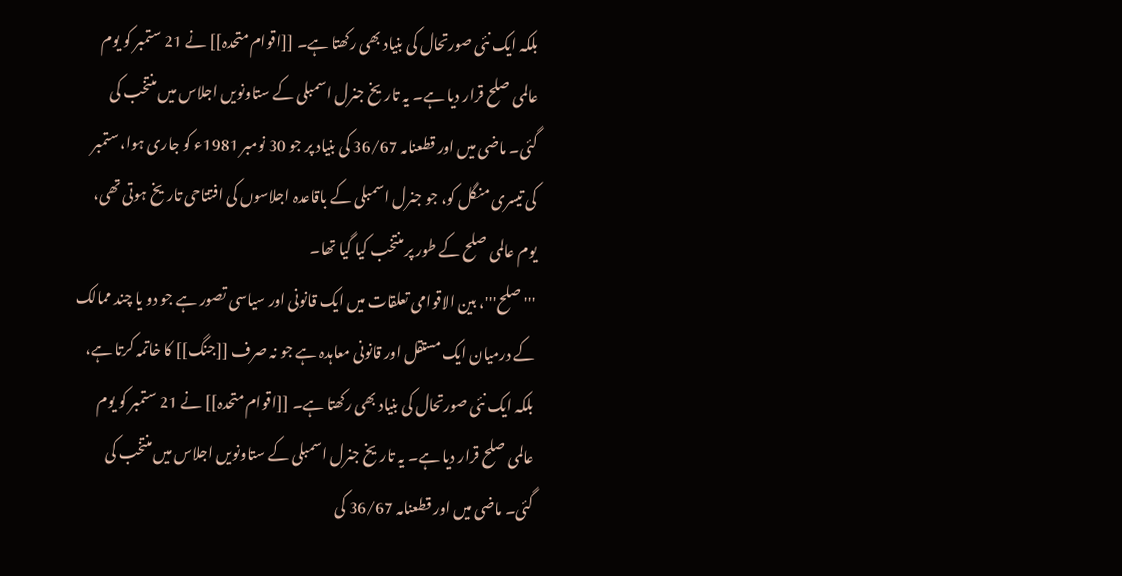بلکہ ایک نئی صورتحال کی بنیاد بھی رکھتا ہے۔ [[اقوام متحدہ]] نے 21 ستمبر کو یوم عالمی صلح قرار دیا ہے۔ یہ تاریخ جنرل اسمبلی کے ستاونویں اجلاس میں منتخب کی گئی۔ ماضی میں اور قطعنامہ 36/67 کی بنیاد پر جو 30 نومبر 1981ء کو جاری ہوا، ستمبر کی تیسری منگل کو، جو جنرل اسمبلی کے باقاعدہ اجلاسوں کی افتتاحی تاریخ ہوتی تھی، یوم عالمی صلح کے طور پر منتخب کیا گیا تھا۔
'''صلح'''، بین الاقوامی تعلقات میں ایک قانونی اور سیاسی تصور ہے جو دو یا چند ممالک کے درمیان ایک مستقل اور قانونی معاہدہ ہے جو نہ صرف [[جنگ]] کا خاتمہ کرتا ہے، بلکہ ایک نئی صورتحال کی بنیاد بھی رکھتا ہے۔ [[اقوام متحدہ]] نے 21 ستمبر کو یوم عالمی صلح قرار دیا ہے۔ یہ تاریخ جنرل اسمبلی کے ستاونویں اجلاس میں منتخب کی گئی۔ ماضی میں اور قطعنامہ 36/67 کی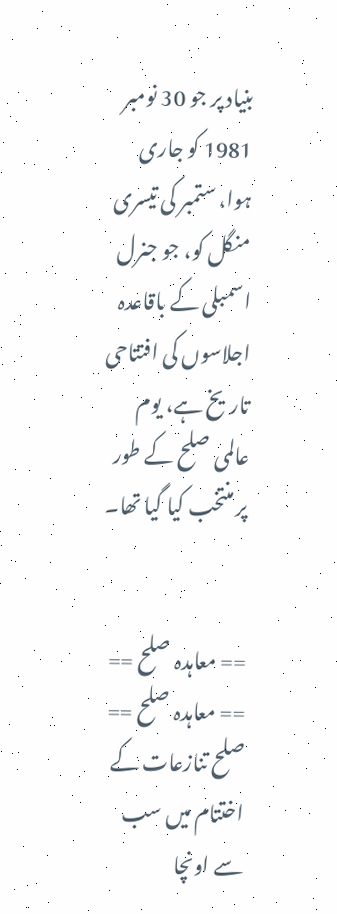بنیاد پر جو 30 نومبر 1981 کو جاری ہوا، ستمبر کی تیسری منگل کو، جو جنرل اسمبلی کے باقاعدہ اجلاسوں کی افتتاحی تاریخ ہے، یوم عالمی صلح کے طور پر منتخب کیا گیا تھا۔


== معاہدہ صلح ==
== معاہدہ صلح ==
صلح تنازعات کے اختتام میں سب سے اونچا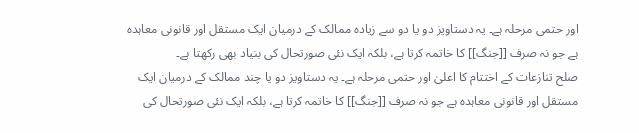اور حتمی مرحلہ ہے۔ یہ دستاویز دو یا دو سے زیادہ ممالک کے درمیان ایک مستقل اور قانونی معاہدہ ہے جو نہ صرف [[جنگ]] کا خاتمہ کرتا ہے، بلکہ ایک نئی صورتحال کی بنیاد بھی رکھتا ہے۔
صلح تنازعات کے اختتام کا اعلیٰ اور حتمی مرحلہ ہے۔ یہ دستاویز دو یا چند ممالک کے درمیان ایک مستقل اور قانونی معاہدہ ہے جو نہ صرف [[جنگ]] کا خاتمہ کرتا ہے، بلکہ ایک نئی صورتحال کی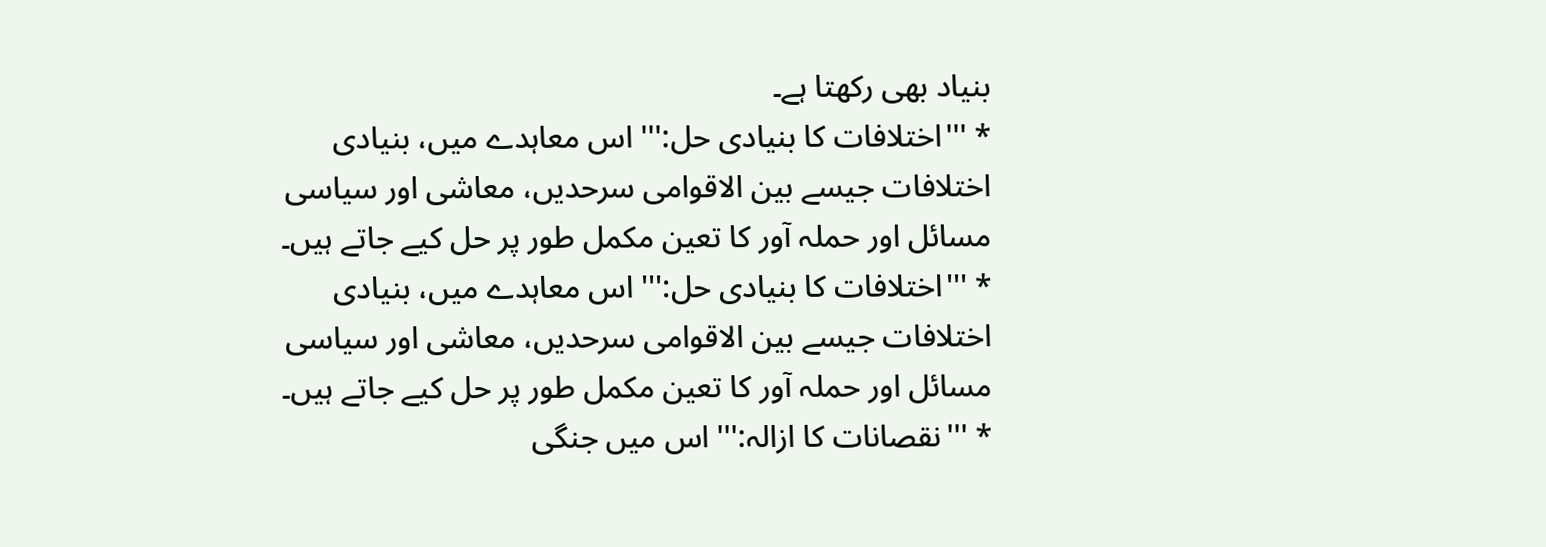بنیاد بھی رکھتا ہے۔
* '''اختلافات کا بنیادی حل:''' اس معاہدے میں، بنیادی اختلافات جیسے بین الاقوامی سرحدیں، معاشی اور سیاسی مسائل اور حملہ آور کا تعین مکمل طور پر حل کیے جاتے ہیں۔
* '''اختلافات کا بنیادی حل:''' اس معاہدے میں، بنیادی اختلافات جیسے بین الاقوامی سرحدیں، معاشی اور سیاسی مسائل اور حملہ آور کا تعین مکمل طور پر حل کیے جاتے ہیں۔
* '''نقصانات کا ازالہ:''' اس میں جنگی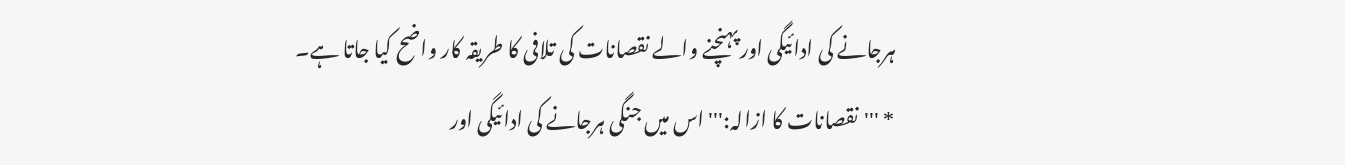ہرجانے کی ادائیگی اور پہنچنے والے نقصانات کی تلافی کا طریقہ کار واضح کیا جاتا ہے۔
* '''نقصانات کا ازالہ:''' اس میں جنگی ہرجانے کی ادائیگی اور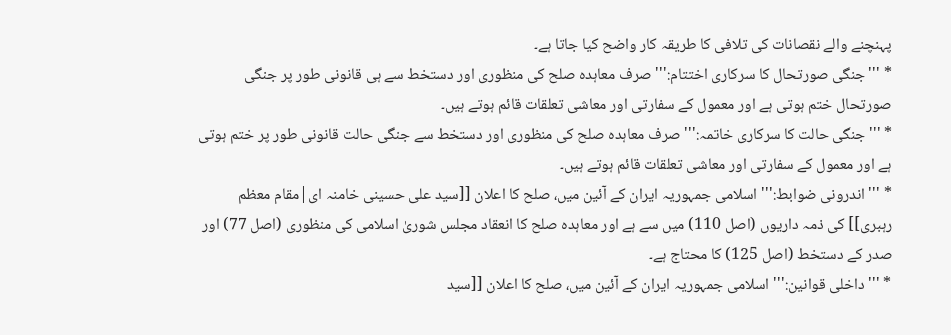پہنچنے والے نقصانات کی تلافی کا طریقہ کار واضح کیا جاتا ہے۔
* '''جنگی صورتحال کا سرکاری اختتام:''' صرف معاہدہ صلح کی منظوری اور دستخط سے ہی قانونی طور پر جنگی صورتحال ختم ہوتی ہے اور معمول کے سفارتی اور معاشی تعلقات قائم ہوتے ہیں۔
* '''جنگی حالت کا سرکاری خاتمہ:''' صرف معاہدہ صلح کی منظوری اور دستخط سے جنگی حالت قانونی طور پر ختم ہوتی ہے اور معمول کے سفارتی اور معاشی تعلقات قائم ہوتے ہیں۔
* '''اندرونی ضوابط:''' اسلامی جمہوریہ ایران کے آئین میں، صلح کا اعلان [[سید علی حسینی خامنہ ای|مقام معظم رہبری]] کی ذمہ داریوں (اصل 110) میں سے ہے اور معاہدہ صلح کا انعقاد مجلس شوریٰ اسلامی کی منظوری (اصل 77) اور صدر کے دستخط (اصل 125) کا محتاج ہے۔
* '''داخلی قوانین:''' اسلامی جمہوریہ ایران کے آئین میں، صلح کا اعلان [[سید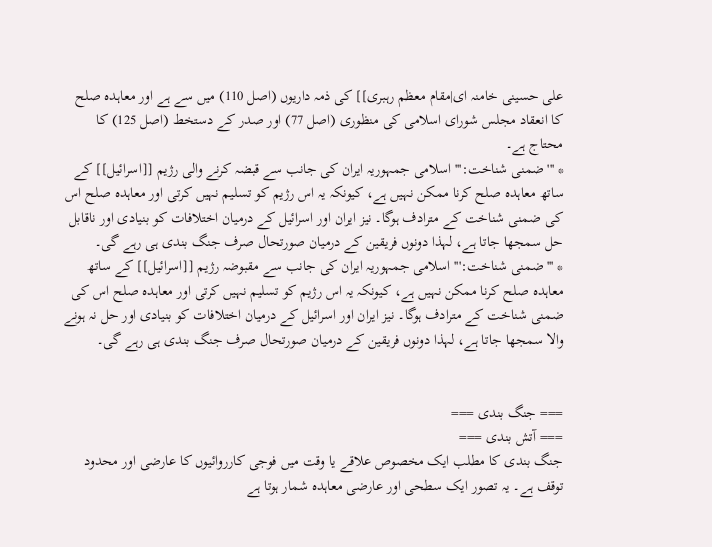علی حسینی خامنہ ای|مقام معظم رہبری]] کی ذمہ داریوں (اصل 110) میں سے ہے اور معاہدہ صلح کا انعقاد مجلس شورای اسلامی کی منظوری (اصل 77) اور صدر کے دستخط (اصل 125) کا محتاج ہے۔
* '''ضمنی شناخت:''' اسلامی جمہوریہ ایران کی جانب سے قبضہ کرنے والی رژیم [[اسرائیل]] کے ساتھ معاہدہ صلح کرنا ممکن نہیں ہے، کیونکہ یہ اس رژیم کو تسلیم نہیں کرتی اور معاہدہ صلح اس کی ضمنی شناخت کے مترادف ہوگا۔ نیز ایران اور اسرائیل کے درمیان اختلافات کو بنیادی اور ناقابل حل سمجھا جاتا ہے، لہذا دونوں فریقین کے درمیان صورتحال صرف جنگ بندی ہی رہے گی۔
* '''ضمنی شناخت:''' اسلامی جمہوریہ ایران کی جانب سے مقبوضہ رژیم [[اسرائیل]] کے ساتھ معاہدہ صلح کرنا ممکن نہیں ہے، کیونکہ یہ اس رژیم کو تسلیم نہیں کرتی اور معاہدہ صلح اس کی ضمنی شناخت کے مترادف ہوگا۔ نیز ایران اور اسرائیل کے درمیان اختلافات کو بنیادی اور حل نہ ہونے والا سمجھا جاتا ہے، لہذا دونوں فریقین کے درمیان صورتحال صرف جنگ بندی ہی رہے گی۔


=== جنگ بندی ===
=== آتش بندی ===
جنگ بندی کا مطلب ایک مخصوص علاقے یا وقت میں فوجی کارروائیوں کا عارضی اور محدود توقف ہے۔ یہ تصور ایک سطحی اور عارضی معاہدہ شمار ہوتا ہے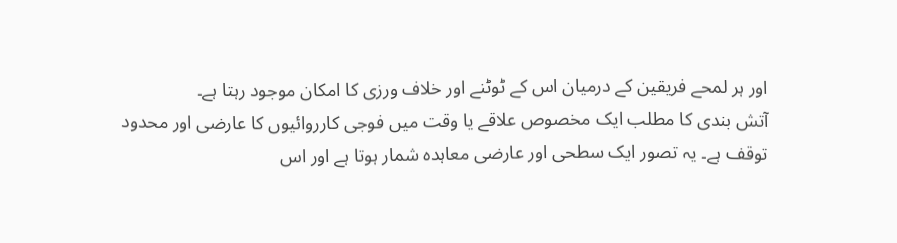اور ہر لمحے فریقین کے درمیان اس کے ٹوٹنے اور خلاف ورزی کا امکان موجود رہتا ہے۔
آتش بندی کا مطلب ایک مخصوص علاقے یا وقت میں فوجی کارروائیوں کا عارضی اور محدود توقف ہے۔ یہ تصور ایک سطحی اور عارضی معاہدہ شمار ہوتا ہے اور اس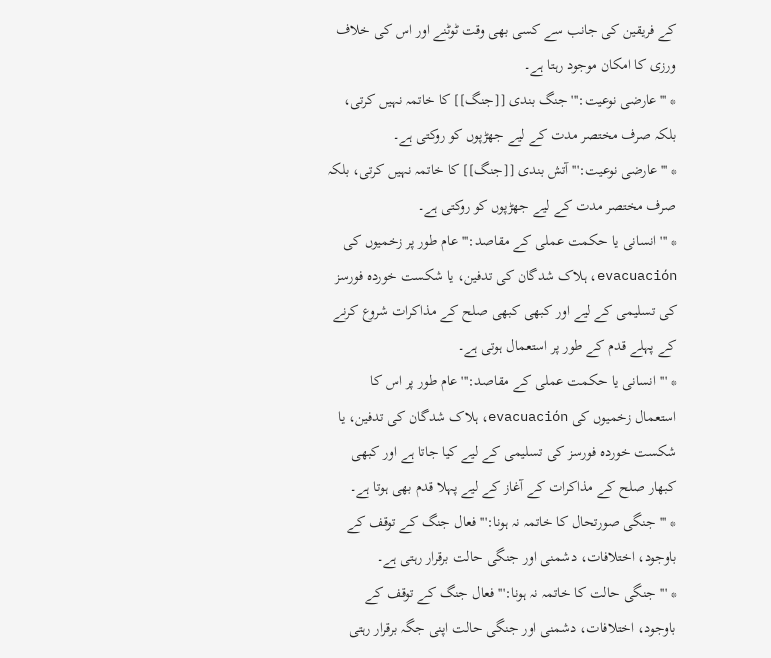کے فریقین کی جانب سے کسی بھی وقت ٹوٹنے اور اس کی خلاف ورزی کا امکان موجود رہتا ہے۔
* '''عارضی نوعیت:''' جنگ بندی [[جنگ]] کا خاتمہ نہیں کرتی، بلکہ صرف مختصر مدت کے لیے جھڑپوں کو روکتی ہے۔
* '''عارضی نوعیت:''' آتش بندی [[جنگ]] کا خاتمہ نہیں کرتی، بلکہ صرف مختصر مدت کے لیے جھڑپوں کو روکتی ہے۔
* '''انسانی یا حکمت عملی کے مقاصد:''' عام طور پر زخمیوں کی evacuación، ہلاک شدگان کی تدفین، یا شکست خوردہ فورسز کی تسلیمی کے لیے اور کبھی کبھی صلح کے مذاکرات شروع کرنے کے پہلے قدم کے طور پر استعمال ہوتی ہے۔
* '''انسانی یا حکمت عملی کے مقاصد:''' عام طور پر اس کا استعمال زخمیوں کی evacuación، ہلاک شدگان کی تدفین، یا شکست خوردہ فورسز کی تسلیمی کے لیے کیا جاتا ہے اور کبھی کبھار صلح کے مذاکرات کے آغاز کے لیے پہلا قدم بھی ہوتا ہے۔
* '''جنگی صورتحال کا خاتمہ نہ ہونا:''' فعال جنگ کے توقف کے باوجود، اختلافات، دشمنی اور جنگی حالت برقرار رہتی ہے۔
* '''جنگی حالت کا خاتمہ نہ ہونا:''' فعال جنگ کے توقف کے باوجود، اختلافات، دشمنی اور جنگی حالت اپنی جگہ برقرار رہتی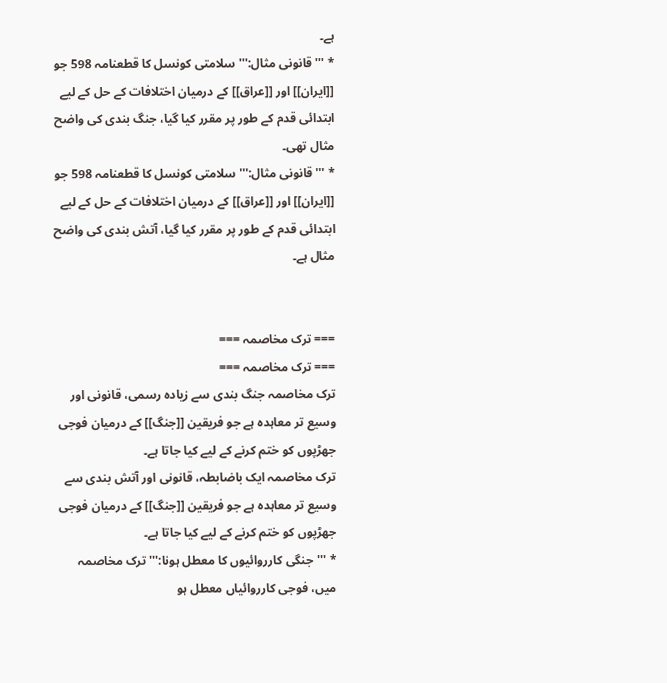ہے۔
* '''قانونی مثال:''' سلامتی کونسل کا قطعنامہ 598 جو [[ایران]] اور [[عراق]] کے درمیان اختلافات کے حل کے لیے ابتدائی قدم کے طور پر مقرر کیا گیا، جنگ بندی کی واضح مثال تھی۔
* '''قانونی مثال:''' سلامتی کونسل کا قطعنامہ 598 جو [[ایران]] اور [[عراق]] کے درمیان اختلافات کے حل کے لیے ابتدائی قدم کے طور پر مقرر کیا گیا، آتش بندی کی واضح مثال ہے۔


=== ترک مخاصمہ ===
=== ترک مخاصمہ ===
ترک مخاصمہ جنگ بندی سے زیادہ رسمی، قانونی اور وسیع تر معاہدہ ہے جو فریقین [[جنگ]] کے درمیان فوجی جھڑپوں کو ختم کرنے کے لیے کیا جاتا ہے۔
ترک مخاصمہ ایک باضابطہ، قانونی اور آتش بندی سے وسیع تر معاہدہ ہے جو فریقین [[جنگ]] کے درمیان فوجی جھڑپوں کو ختم کرنے کے لیے کیا جاتا ہے۔
* '''جنگی کارروائیوں کا معطل ہونا:''' ترک مخاصمہ میں، فوجی کارروائیاں معطل ہو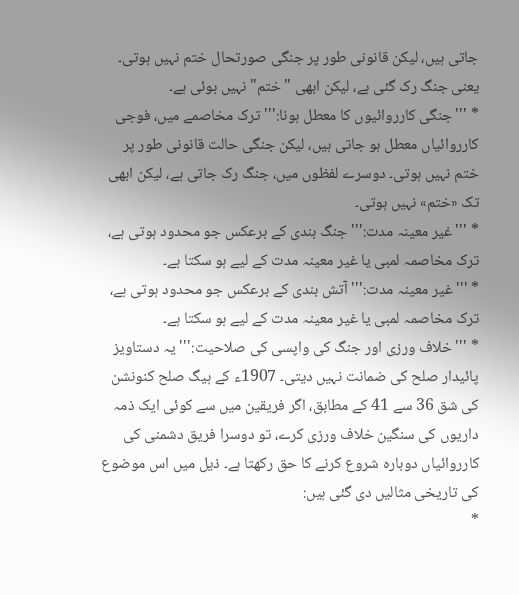جاتی ہیں، لیکن قانونی طور پر جنگی صورتحال ختم نہیں ہوتی۔ یعنی جنگ رک گئی ہے، لیکن ابھی "ختم" نہیں ہوئی ہے۔
* '''جنگی کارروائیوں کا معطل ہونا:''' ترک مخاصمے میں، فوجی کارروائیاں معطل ہو جاتی ہیں، لیکن جنگی حالت قانونی طور پر ختم نہیں ہوتی۔ دوسرے لفظوں میں، جنگ رک جاتی ہے، لیکن ابھی تک «ختم» نہیں ہوتی۔
* '''غیر معینہ مدت:''' جنگ بندی کے برعکس جو محدود ہوتی ہے، ترک مخاصمہ لمبی یا غیر معینہ مدت کے لیے ہو سکتا ہے۔
* '''غیر معینہ مدت:''' آتش بندی کے برعکس جو محدود ہوتی ہے، ترک مخاصمہ لمبی یا غیر معینہ مدت کے لیے ہو سکتا ہے۔
* '''خلاف ورزی اور جنگ کی واپسی کی صلاحیت:''' یہ دستاویز پائیدار صلح کی ضمانت نہیں دیتی۔ 1907ء کے ہیگ صلح کنونشن کی شق 36 سے 41 کے مطابق، اگر فریقین میں سے کوئی ایک ذمہ داریوں کی سنگین خلاف ورزی کرے، تو دوسرا فریق دشمنی کی کارروائیاں دوبارہ شروع کرنے کا حق رکھتا ہے۔ ذیل میں اس موضوع کی تاریخی مثالیں دی گئی ہیں:
*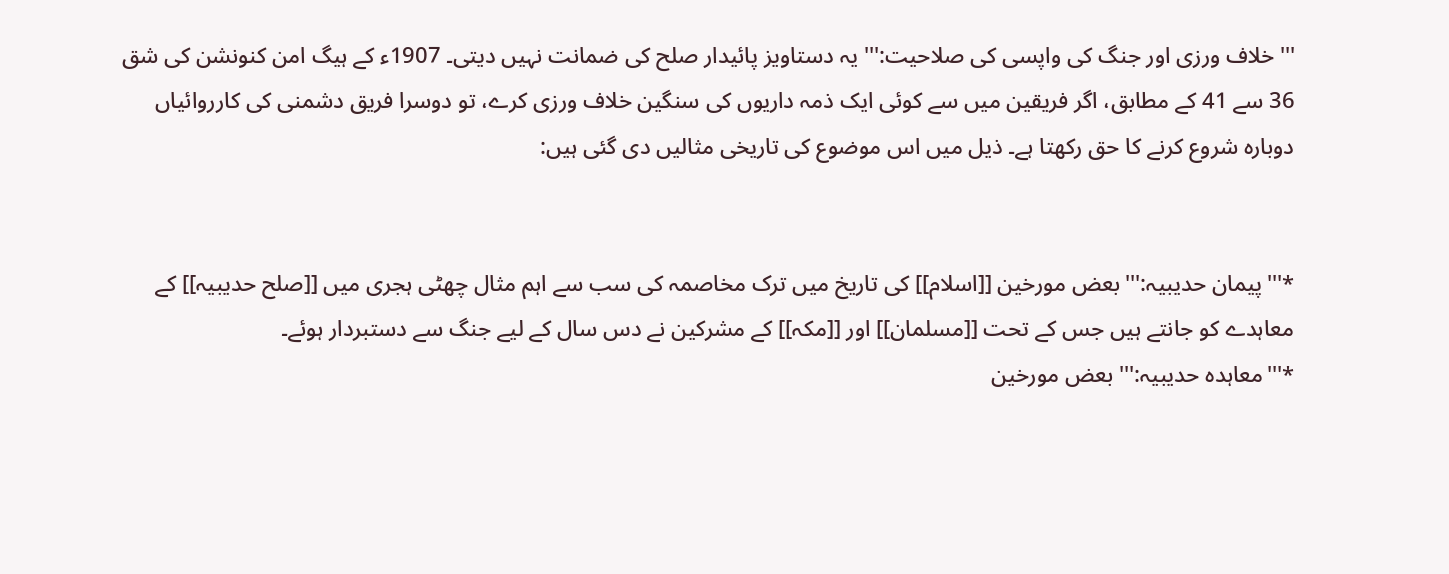'''خلاف ورزی اور جنگ کی واپسی کی صلاحیت:''' یہ دستاویز پائیدار صلح کی ضمانت نہیں دیتی۔ 1907ء کے ہیگ امن کنونشن کی شق 36 سے 41 کے مطابق، اگر فریقین میں سے کوئی ایک ذمہ داریوں کی سنگین خلاف ورزی کرے، تو دوسرا فریق دشمنی کی کارروائیاں دوبارہ شروع کرنے کا حق رکھتا ہے۔ ذیل میں اس موضوع کی تاریخی مثالیں دی گئی ہیں:


*'''پیمان حدیبیہ:''' بعض مورخین [[اسلام]] کی تاریخ میں ترک مخاصمہ کی سب سے اہم مثال چھٹی ہجری میں [[صلح حدیبیہ]] کے معاہدے کو جانتے ہیں جس کے تحت [[مسلمان]] اور [[مکہ]] کے مشرکین نے دس سال کے لیے جنگ سے دستبردار ہوئے۔
*'''معاہدہ حدیبیہ:''' بعض مورخین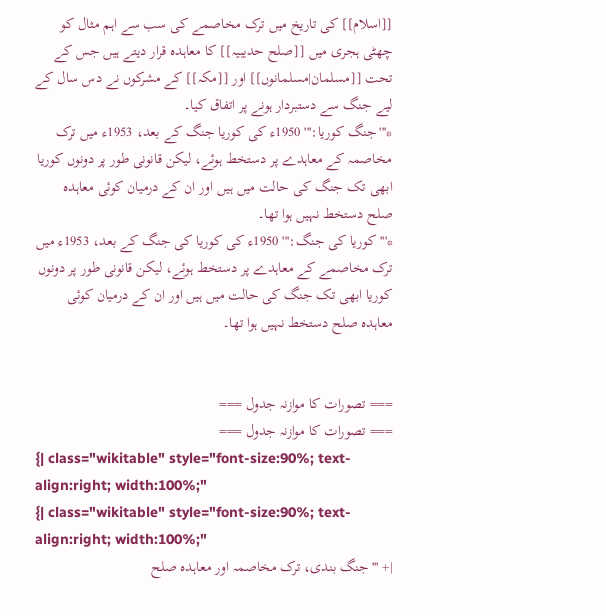[[اسلام]] کی تاریخ میں ترک مخاصمے کی سب سے اہم مثال کو چھٹی ہجری میں [[صلح حدیبیہ]] کا معاہدہ قرار دیتے ہیں جس کے تحت [[مسلمان|مسلمانوں]] اور [[مکہ]] کے مشرکوں نے دس سال کے لیے جنگ سے دستبردار ہونے پر اتفاق کیا۔
*'''جنگ کوریا:''' 1950ء کی کوریا جنگ کے بعد، 1953ء میں ترک مخاصمہ کے معاہدے پر دستخط ہوئے، لیکن قانونی طور پر دونوں کوریا ابھی تک جنگ کی حالت میں ہیں اور ان کے درمیان کوئی معاہدہ صلح دستخط نہیں ہوا تھا۔
*'''کوریا کی جنگ:''' 1950ء کی کوریا کی جنگ کے بعد، 1953ء میں ترک مخاصمے کے معاہدے پر دستخط ہوئے، لیکن قانونی طور پر دونوں کوریا ابھی تک جنگ کی حالت میں ہیں اور ان کے درمیان کوئی معاہدہ صلح دستخط نہیں ہوا تھا۔


=== تصورات کا موازنہ جدول ===
=== تصورات کا موازنہ جدول ===
{| class="wikitable" style="font-size:90%; text-align:right; width:100%;"
{| class="wikitable" style="font-size:90%; text-align:right; width:100%;"
|+ '''جنگ بندی، ترک مخاصمہ اور معاہدہ صلح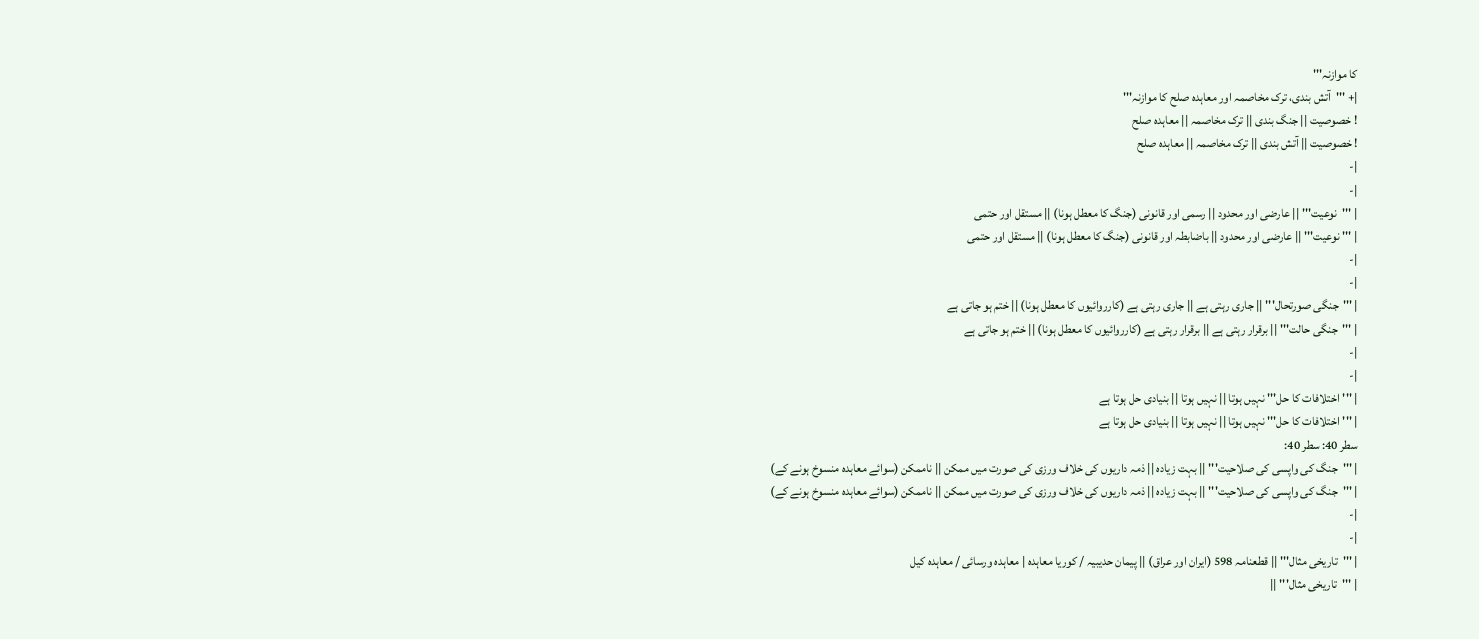کا موازنہ'''
|+ '''آتش بندی، ترک مخاصمہ اور معاہدہ صلح کا موازنہ'''
! خصوصیت || جنگ بندی || ترک مخاصمہ || معاہدہ صلح
! خصوصیت || آتش بندی || ترک مخاصمہ || معاہدہ صلح
|-
|-
| '''نوعیت''' || عارضی اور محدود || رسمی اور قانونی (جنگ کا معطل ہونا) || مستقل اور حتمی
| ''' نوعیت''' || عارضی اور محدود || باضابطہ اور قانونی (جنگ کا معطل ہونا) || مستقل اور حتمی
|-
|-
| '''جنگی صورتحال''' || جاری رہتی ہے || جاری رہتی ہے (کارروائیوں کا معطل ہونا) || ختم ہو جاتی ہے
| '''جنگی حالت''' || برقرار رہتی ہے || برقرار رہتی ہے (کارروائیوں کا معطل ہونا) || ختم ہو جاتی ہے
|-
|-
| '''اختلافات کا حل''' نہیں ہوتا || نہیں ہوتا || بنیادی حل ہوتا ہے
| '''اختلافات کا حل''' نہیں ہوتا || نہیں ہوتا || بنیادی حل ہوتا ہے
سطر 40: سطر 40:
| '''جنگ کی واپسی کی صلاحیت''' || بہت زیادہ || ذمہ داریوں کی خلاف ورزی کی صورت میں ممکن || ناممکن (سوائے معاہدہ منسوخ ہونے کے)
| '''جنگ کی واپسی کی صلاحیت''' || بہت زیادہ || ذمہ داریوں کی خلاف ورزی کی صورت میں ممکن || ناممکن (سوائے معاہدہ منسوخ ہونے کے)
|-
|-
| '''تاریخی مثال''' || قطعنامہ 598 (ایران اور عراق) || پیمان حدیبیہ / کوریا معاہدہ | معاہدہ ورسائی / معاہدہ کیل
| '''تاریخی مثال''' ||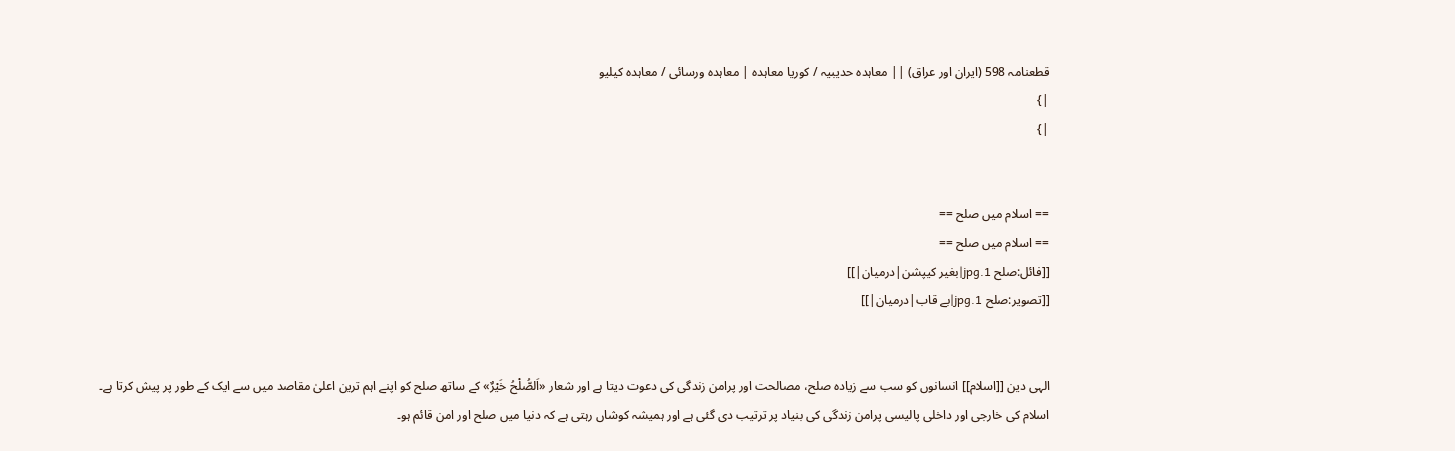قطعنامہ 598 (ایران اور عراق) || معاہدہ حدیبیہ / کوریا معاہدہ | معاہدہ ورسائی / معاہدہ کیلیو
|}
|}


== اسلام میں صلح ==
== اسلام میں صلح ==
[[فائل:صلح 1.jpg|بغیر کیپشن|درمیان|]]
[[تصویر:صلح 1.jpg|بے قاب|درمیان|]]


الہی دین [[اسلام]] انسانوں کو سب سے زیادہ صلح، مصالحت اور پرامن زندگی کی دعوت دیتا ہے اور شعار «اَلصُّلْحُ خَیْرٌ» کے ساتھ صلح کو اپنے اہم ترین اعلیٰ مقاصد میں سے ایک کے طور پر پیش کرتا ہے۔ اسلام کی خارجی اور داخلی پالیسی پرامن زندگی کی بنیاد پر ترتیب دی گئی ہے اور ہمیشہ کوشاں رہتی ہے کہ دنیا میں صلح اور امن قائم ہو۔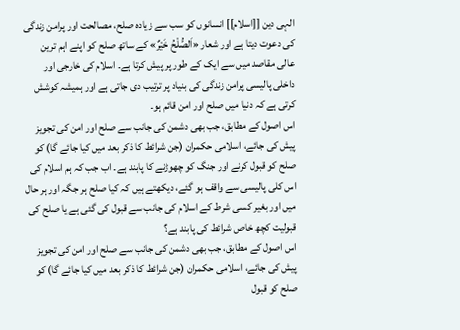الہی دین [[اسلام]] انسانوں کو سب سے زیادہ صلح، مصالحت اور پرامن زندگی کی دعوت دیتا ہے اور شعار «اَلصُّلْحُ خَیْرٌ» کے ساتھ صلح کو اپنے اہم ترین عالی مقاصد میں سے ایک کے طور پر پیش کرتا ہے۔ اسلام کی خارجی اور داخلی پالیسی پرامن زندگی کی بنیاد پر ترتیب دی جاتی ہے اور ہمیشہ کوشش کرتی ہے کہ دنیا میں صلح اور امن قائم ہو۔
اس اصول کے مطابق، جب بھی دشمن کی جانب سے صلح اور امن کی تجویز پیش کی جائے، اسلامی حکمران (جن شرائط کا ذکر بعد میں کیا جائے گا) کو صلح کو قبول کرنے اور جنگ کو چھوڑنے کا پابند ہے۔ اب جب کہ ہم اسلام کی اس کلی پالیسی سے واقف ہو گئے، دیکھتے ہیں کہ کیا صلح ہر جگہ اور ہر حال میں اور بغیر کسی شرط کے اسلام کی جانب سے قبول کی گئی ہے یا صلح کی قبولیت کچھ خاص شرائط کی پابند ہے؟
اس اصول کے مطابق، جب بھی دشمن کی جانب سے صلح اور امن کی تجویز پیش کی جائے، اسلامی حکمران (جن شرائط کا ذکر بعد میں کیا جائے گا) کو صلح کو قبول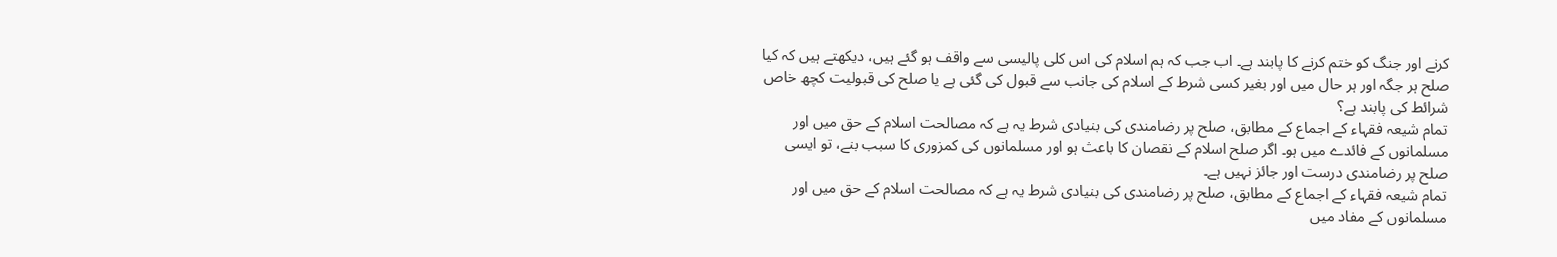کرنے اور جنگ کو ختم کرنے کا پابند ہے۔ اب جب کہ ہم اسلام کی اس کلی پالیسی سے واقف ہو گئے ہیں، دیکھتے ہیں کہ کیا صلح ہر جگہ اور ہر حال میں اور بغیر کسی شرط کے اسلام کی جانب سے قبول کی گئی ہے یا صلح کی قبولیت کچھ خاص شرائط کی پابند ہے؟
تمام شیعہ فقہاء کے اجماع کے مطابق، صلح پر رضامندی کی بنیادی شرط یہ ہے کہ مصالحت اسلام کے حق میں اور مسلمانوں کے فائدے میں ہو۔ اگر صلح اسلام کے نقصان کا باعث ہو اور مسلمانوں کی کمزوری کا سبب بنے، تو ایسی صلح پر رضامندی درست اور جائز نہیں ہے۔
تمام شیعہ فقہاء کے اجماع کے مطابق، صلح پر رضامندی کی بنیادی شرط یہ ہے کہ مصالحت اسلام کے حق میں اور مسلمانوں کے مفاد میں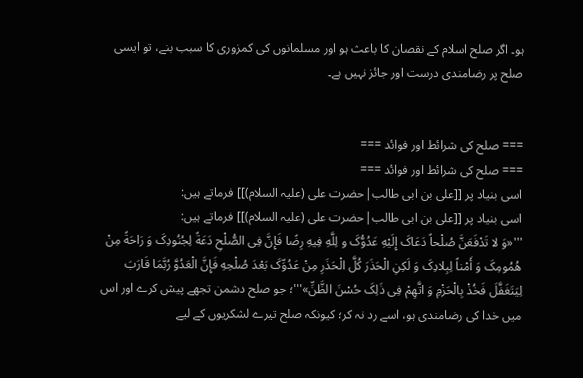ہو۔ اگر صلح اسلام کے نقصان کا باعث ہو اور مسلمانوں کی کمزوری کا سبب بنے، تو ایسی صلح پر رضامندی درست اور جائز نہیں ہے۔


=== صلح کی شرائط اور فوائد ===
=== صلح کی شرائط اور فوائد ===
اسی بنیاد پر [[علی بن ابی طالب|حضرت علی (علیہ السلام)]] فرماتے ہیں:
اسی بنیاد پر [[علی بن ابی طالب|حضرت علی (علیہ السلام)]] فرماتے ہیں:
'''«وَ لا تَدْفَعَنَّ صُلْحاً دَعَاکَ إِلَیْهِ عَدُوُّکَ و لِلَّهِ فِیهِ رِضًا فَإِنَّ فِی الصُّلْحِ دَعَةً لِجُنُودِکَ وَ رَاحَةً مِنْ هُمُومِکَ وَ أَمْناً لِبِلادِکَ وَ لَکِنِ الْحَذَرَ کُلَّ الْحَذَرِ مِنْ عَدُوِّکَ بَعْدَ صُلْحِهِ فَإِنَّ الْعَدُوَّ رُبَّمَا قَارَبَ لِیَتَغَفَّلَ فَخُذْ بِالْحَزْمِ وَ اتَّهِمْ فِی ذَلِکَ حُسْنَ الظَّنِّ»'''؛ جو صلح دشمن تجھے پیش کرے اور اس میں خدا کی رضامندی ہو، اسے رد نہ کر؛ کیونکہ صلح تیرے لشکریوں کے لیے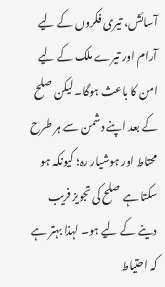آسائش، تیری فکروں کے لیے آرام اور تیرے ملک کے لیے امن کا باعث ہوگا۔ لیکن صلح کے بعد اپنے دشمن سے ہر طرح محتاط اور ہوشیار رہ؛ کیونکہ ہو سکتا ہے صلح کی تجویز فریب دینے کے لیے ہو۔ لہذا بہتر ہے کہ احتیاط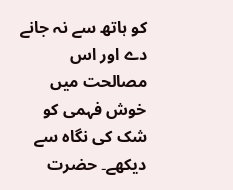کو ہاتھ سے نہ جانے دے اور اس مصالحت میں خوش فہمی کو شک کی نگاہ سے دیکھے۔ حضرت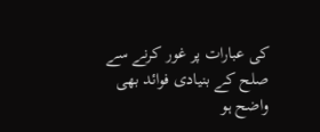کی عبارات پر غور کرنے سے صلح کے بنیادی فوائد بھی واضح ہو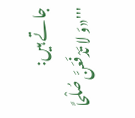جاتے ہیں:
'''«وَ لا تَدْفَعَنَّ صُلْحاً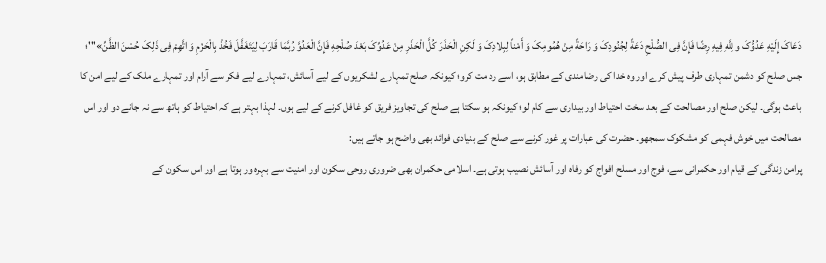دَعَاکَ إِلَیْهِ عَدُوُّکَ و لِلَّهِ فِیهِ رِضًا فَإِنَّ فِی الصُّلْحِ دَعَةً لِجُنُودِکَ وَ رَاحَةً مِنْ هُمُومِکَ وَ أَمْناً لِبِلادِکَ وَ لَکِنِ الْحَذَرَ کُلَّ الْحَذَرِ مِنْ عَدُوِّکَ بَعْدَ صُلْحِهِ فَإِنَّ الْعَدُوَّ رُبَّمَا قَارَبَ لِیَتَغَفَّلَ فَخُذْ بِالْحَزْمِ وَ اتَّهِمْ فِی ذَلِکَ حُسْنَ الظَّنِّ»'''؛ جس صلح کو دشمن تمہاری طرف پیش کرے اور وہ خدا کی رضامندی کے مطابق ہو، اسے رد مت کرو؛ کیونکہ صلح تمہارے لشکریوں کے لیے آسائش، تمہارے لیے فکر سے آرام اور تمہارے ملک کے لیے امن کا باعث ہوگی۔ لیکن صلح اور مصالحت کے بعد سخت احتیاط اور بیداری سے کام لو؛ کیونکہ ہو سکتا ہے صلح کی تجاویز فریق کو غافل کرنے کے لیے ہوں۔ لہذا بہتر ہے کہ احتیاط کو ہاتھ سے نہ جانے دو اور اس مصالحت میں خوش فہمی کو مشکوک سمجھو۔ حضرت کی عبارات پر غور کرنے سے صلح کے بنیادی فوائد بھی واضح ہو جاتے ہیں:
پرامن زندگی کے قیام اور حکمرانی سے، فوج اور مسلح افواج کو رفاه اور آسائش نصیب ہوتی ہے۔ اسلامی حکمران بھی ضروری روحی سکون اور امنیت سے بہرہ ور ہوتا ہے اور اس سکون کے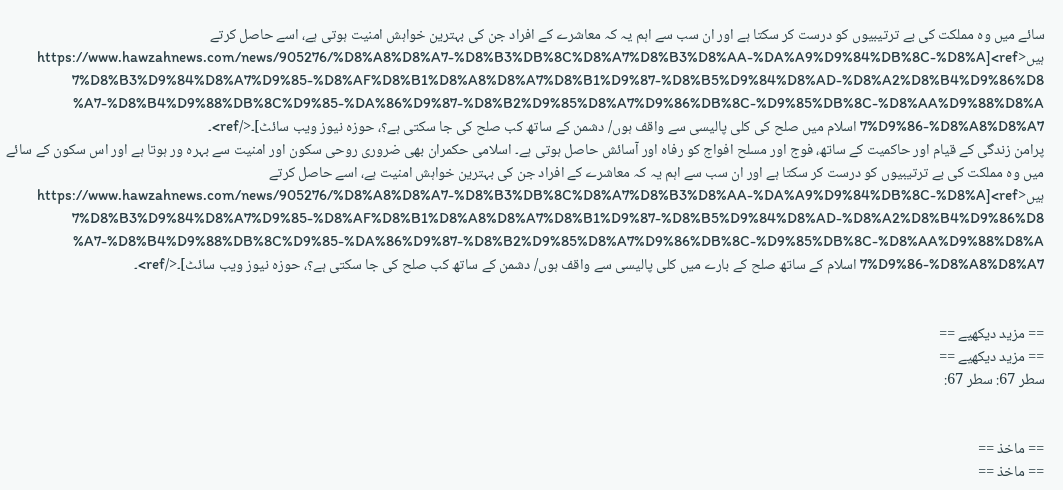سائے میں وہ مملکت کی بے ترتیبیوں کو درست کر سکتا ہے اور ان سب سے اہم یہ کہ معاشرے کے افراد جن کی بہترین خواہش امنیت ہوتی ہے، اسے حاصل کرتے ہیں<ref>[https://www.hawzahnews.com/news/905276/%D8%A8%D8%A7-%D8%B3%DB%8C%D8%A7%D8%B3%D8%AA-%DA%A9%D9%84%DB%8C-%D8%A7%D8%B3%D9%84%D8%A7%D9%85-%D8%AF%D8%B1%D8%A8%D8%A7%D8%B1%D9%87-%D8%B5%D9%84%D8%AD-%D8%A2%D8%B4%D9%86%D8%A7-%D8%B4%D9%88%DB%8C%D9%85-%DA%86%D9%87-%D8%B2%D9%85%D8%A7%D9%86%DB%8C-%D9%85%DB%8C-%D8%AA%D9%88%D8%A7%D9%86-%D8%A8%D8%A7 اسلام میں صلح کی کلی پالیسی سے واقف ہوں/ دشمن کے ساتھ کب صلح کی جا سکتی ہے؟، حوزہ نیوز ویب سائٹ]۔</ref>۔
پرامن زندگی کے قیام اور حاکمیت کے ساتھ، فوج اور مسلح افواج کو رفاه اور آسائش حاصل ہوتی ہے۔ اسلامی حکمران بھی ضروری روحی سکون اور امنیت سے بہرہ ور ہوتا ہے اور اس سکون کے سائے میں وہ مملکت کی بے ترتیبیوں کو درست کر سکتا ہے اور ان سب سے اہم یہ کہ معاشرے کے افراد جن کی بہترین خواہش امنیت ہے، اسے حاصل کرتے ہیں<ref>[https://www.hawzahnews.com/news/905276/%D8%A8%D8%A7-%D8%B3%DB%8C%D8%A7%D8%B3%D8%AA-%DA%A9%D9%84%DB%8C-%D8%A7%D8%B3%D9%84%D8%A7%D9%85-%D8%AF%D8%B1%D8%A8%D8%A7%D8%B1%D9%87-%D8%B5%D9%84%D8%AD-%D8%A2%D8%B4%D9%86%D8%A7-%D8%B4%D9%88%DB%8C%D9%85-%DA%86%D9%87-%D8%B2%D9%85%D8%A7%D9%86%DB%8C-%D9%85%DB%8C-%D8%AA%D9%88%D8%A7%D9%86-%D8%A8%D8%A7 اسلام کے ساتھ صلح کے بارے میں کلی پالیسی سے واقف ہوں/ دشمن کے ساتھ کب صلح کی جا سکتی ہے؟، حوزہ نیوز ویب سائٹ]۔</ref>۔


== مزید دیکھیے ==
== مزید دیکھیے ==
سطر 67: سطر 67:


== ماخذ ==
== ماخذ ==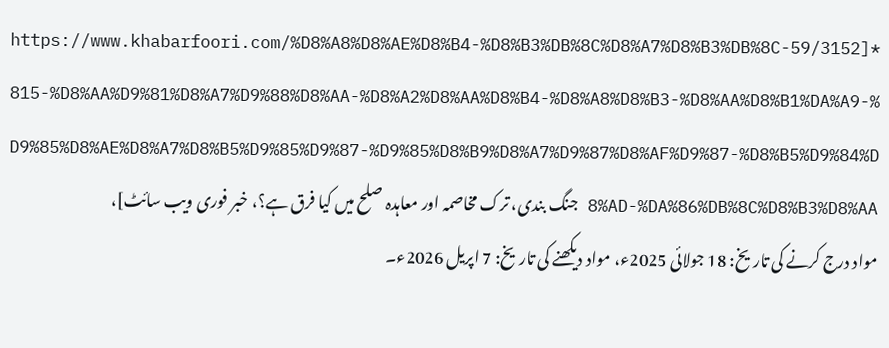*[https://www.khabarfoori.com/%D8%A8%D8%AE%D8%B4-%D8%B3%DB%8C%D8%A7%D8%B3%DB%8C-59/3152815-%D8%AA%D9%81%D8%A7%D9%88%D8%AA-%D8%A2%D8%AA%D8%B4-%D8%A8%D8%B3-%D8%AA%D8%B1%DA%A9-%D9%85%D8%AE%D8%A7%D8%B5%D9%85%D9%87-%D9%85%D8%B9%D8%A7%D9%87%D8%AF%D9%87-%D8%B5%D9%84%D8%AD-%DA%86%DB%8C%D8%B3%D8%AA جنگ بندی، ترک مخاصمہ اور معاہدہ صلح میں کیا فرق ہے؟، خبر فوری ویب سائٹ]، مواد درج کرنے کی تاریخ: 18 جولائی 2025ء، مواد دیکھنے کی تاریخ: 7 اپریل 2026ء۔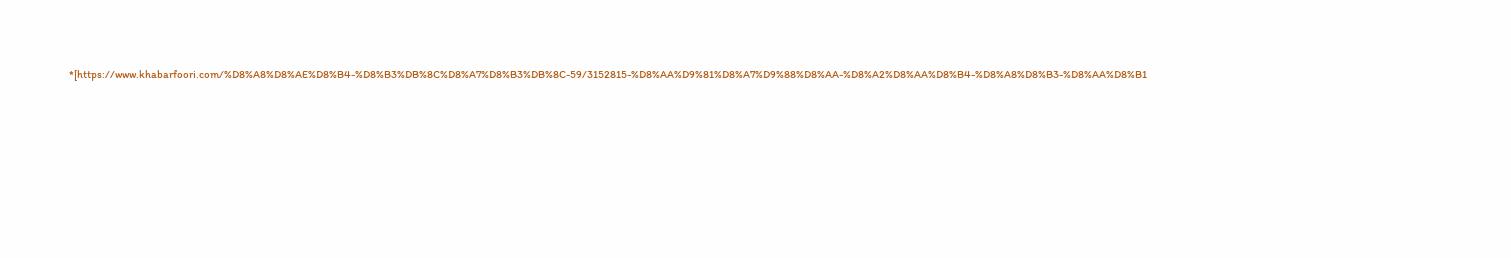*[https://www.khabarfoori.com/%D8%A8%D8%AE%D8%B4-%D8%B3%DB%8C%D8%A7%D8%B3%DB%8C-59/3152815-%D8%AA%D9%81%D8%A7%D9%88%D8%AA-%D8%A2%D8%AA%D8%B4-%D8%A8%D8%B3-%D8%AA%D8%B1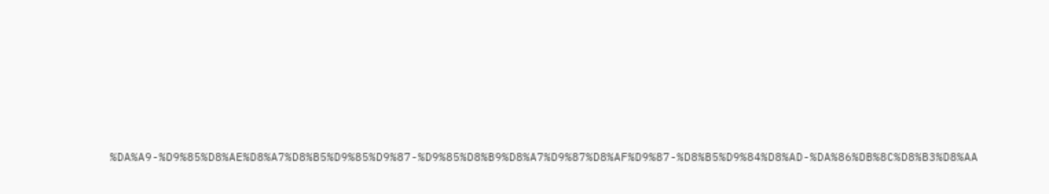%DA%A9-%D9%85%D8%AE%D8%A7%D8%B5%D9%85%D9%87-%D9%85%D8%B9%D8%A7%D9%87%D8%AF%D9%87-%D8%B5%D9%84%D8%AD-%DA%86%DB%8C%D8%B3%D8%AA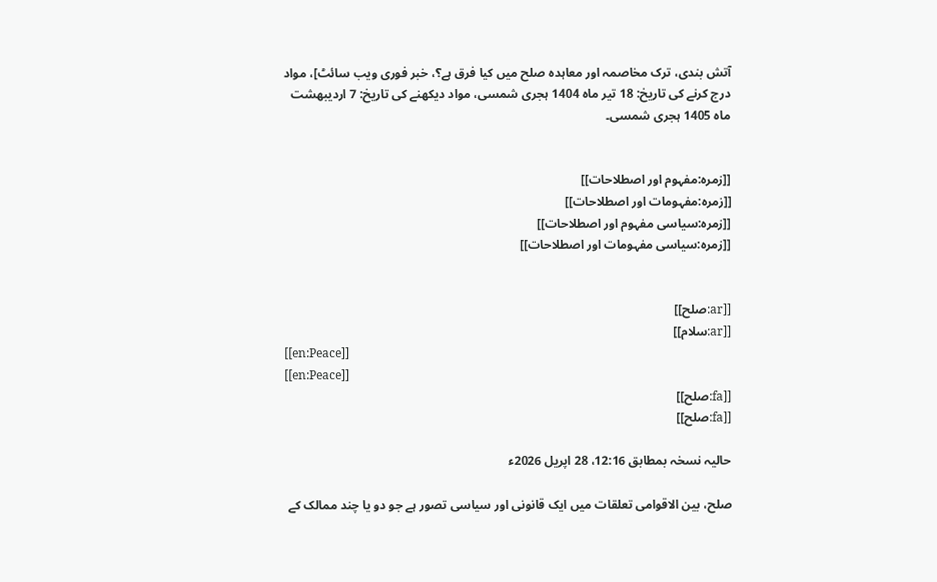آتش بندی، ترک مخاصمہ اور معاہدہ صلح میں کیا فرق ہے؟، خبر فوری ویب سائٹ]، مواد درج کرنے کی تاریخ: 18 تیر ماہ 1404 ہجری شمسی، مواد دیکھنے کی تاریخ: 7 اردیبهشت ماہ 1405 ہجری شمسی۔


[[زمرہ:مفہوم اور اصطلاحات]]
[[زمرہ:مفہومات اور اصطلاحات]]
[[زمرہ:سیاسی مفہوم اور اصطلاحات]]
[[زمرہ:سیاسی مفہومات اور اصطلاحات]]


[[ar:صلح]]
[[ar:سلام]]
[[en:Peace]]
[[en:Peace]]
[[fa:صلح]]
[[fa:صلح]]

حالیہ نسخہ بمطابق 12:16، 28 اپريل 2026ء

صلح، بین الاقوامی تعلقات میں ایک قانونی اور سیاسی تصور ہے جو دو یا چند ممالک کے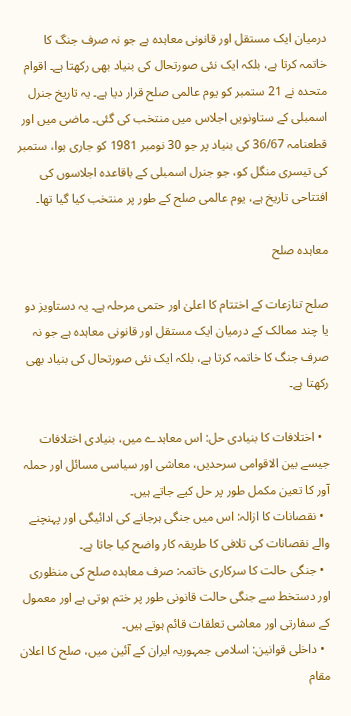درمیان ایک مستقل اور قانونی معاہدہ ہے جو نہ صرف جنگ کا خاتمہ کرتا ہے، بلکہ ایک نئی صورتحال کی بنیاد بھی رکھتا ہے۔ اقوام متحدہ نے 21 ستمبر کو یوم عالمی صلح قرار دیا ہے۔ یہ تاریخ جنرل اسمبلی کے ستاونویں اجلاس میں منتخب کی گئی۔ ماضی میں اور قطعنامہ 36/67 کی بنیاد پر جو 30 نومبر 1981 کو جاری ہوا، ستمبر کی تیسری منگل کو، جو جنرل اسمبلی کے باقاعدہ اجلاسوں کی افتتاحی تاریخ ہے، یوم عالمی صلح کے طور پر منتخب کیا گیا تھا۔

معاہدہ صلح

صلح تنازعات کے اختتام کا اعلیٰ اور حتمی مرحلہ ہے۔ یہ دستاویز دو یا چند ممالک کے درمیان ایک مستقل اور قانونی معاہدہ ہے جو نہ صرف جنگ کا خاتمہ کرتا ہے، بلکہ ایک نئی صورتحال کی بنیاد بھی رکھتا ہے۔

  • اختلافات کا بنیادی حل: اس معاہدے میں، بنیادی اختلافات جیسے بین الاقوامی سرحدیں، معاشی اور سیاسی مسائل اور حملہ آور کا تعین مکمل طور پر حل کیے جاتے ہیں۔
  • نقصانات کا ازالہ: اس میں جنگی ہرجانے کی ادائیگی اور پہنچنے والے نقصانات کی تلافی کا طریقہ کار واضح کیا جاتا ہے۔
  • جنگی حالت کا سرکاری خاتمہ: صرف معاہدہ صلح کی منظوری اور دستخط سے جنگی حالت قانونی طور پر ختم ہوتی ہے اور معمول کے سفارتی اور معاشی تعلقات قائم ہوتے ہیں۔
  • داخلی قوانین: اسلامی جمہوریہ ایران کے آئین میں، صلح کا اعلان مقام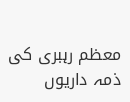معظم رہبری کی ذمہ داریوں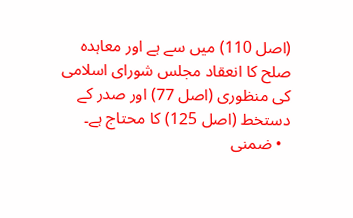(اصل 110) میں سے ہے اور معاہدہ صلح کا انعقاد مجلس شورای اسلامی کی منظوری (اصل 77) اور صدر کے دستخط (اصل 125) کا محتاج ہے۔
  • ضمنی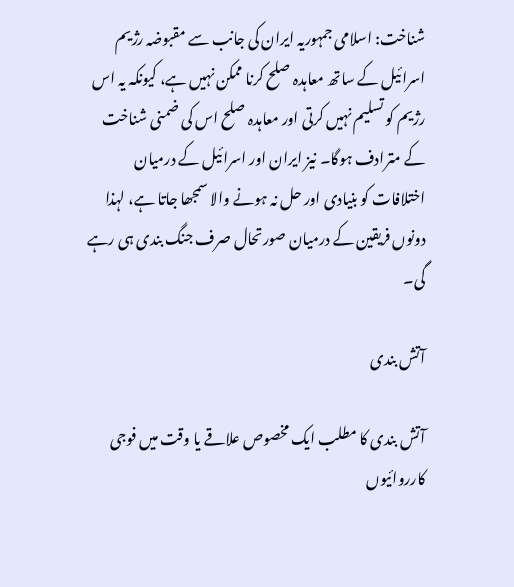شناخت: اسلامی جمہوریہ ایران کی جانب سے مقبوضہ رژیم اسرائیل کے ساتھ معاہدہ صلح کرنا ممکن نہیں ہے، کیونکہ یہ اس رژیم کو تسلیم نہیں کرتی اور معاہدہ صلح اس کی ضمنی شناخت کے مترادف ہوگا۔ نیز ایران اور اسرائیل کے درمیان اختلافات کو بنیادی اور حل نہ ہونے والا سمجھا جاتا ہے، لہذا دونوں فریقین کے درمیان صورتحال صرف جنگ بندی ہی رہے گی۔

آتش بندی

آتش بندی کا مطلب ایک مخصوص علاقے یا وقت میں فوجی کارروائیوں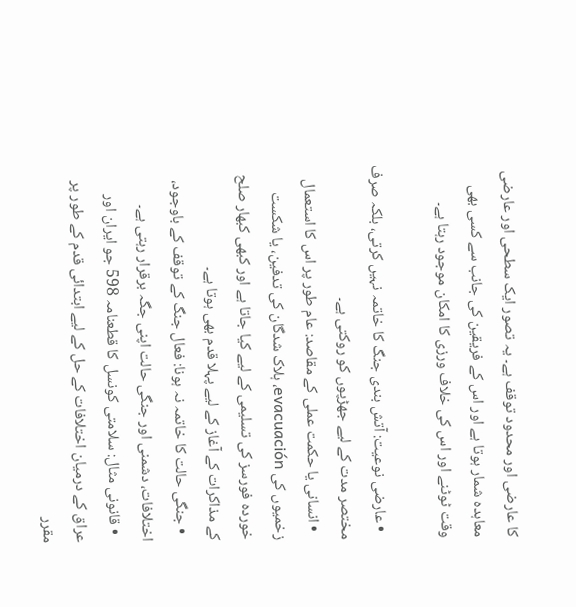کا عارضی اور محدود توقف ہے۔ یہ تصور ایک سطحی اور عارضی معاہدہ شمار ہوتا ہے اور اس کے فریقین کی جانب سے کسی بھی وقت ٹوٹنے اور اس کی خلاف ورزی کا امکان موجود رہتا ہے۔

  • عارضی نوعیت: آتش بندی جنگ کا خاتمہ نہیں کرتی، بلکہ صرف مختصر مدت کے لیے جھڑپوں کو روکتی ہے۔
  • انسانی یا حکمت عملی کے مقاصد: عام طور پر اس کا استعمال زخمیوں کی evacuación، ہلاک شدگان کی تدفین، یا شکست خوردہ فورسز کی تسلیمی کے لیے کیا جاتا ہے اور کبھی کبھار صلح کے مذاکرات کے آغاز کے لیے پہلا قدم بھی ہوتا ہے۔
  • جنگی حالت کا خاتمہ نہ ہونا: فعال جنگ کے توقف کے باوجود، اختلافات، دشمنی اور جنگی حالت اپنی جگہ برقرار رہتی ہے۔
  • قانونی مثال: سلامتی کونسل کا قطعنامہ 598 جو ایران اور عراق کے درمیان اختلافات کے حل کے لیے ابتدائی قدم کے طور پر مقرر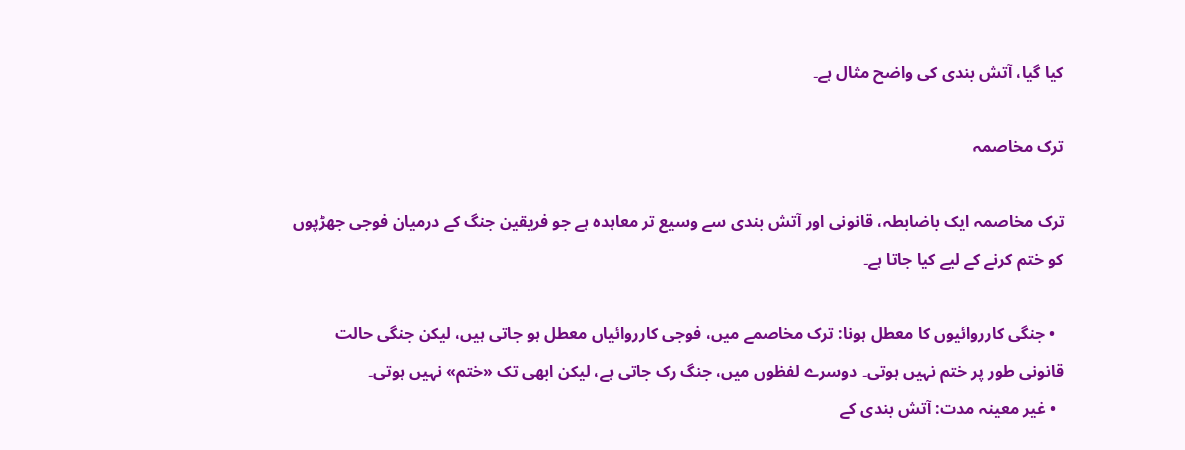کیا گیا، آتش بندی کی واضح مثال ہے۔

ترک مخاصمہ

ترک مخاصمہ ایک باضابطہ، قانونی اور آتش بندی سے وسیع تر معاہدہ ہے جو فریقین جنگ کے درمیان فوجی جھڑپوں کو ختم کرنے کے لیے کیا جاتا ہے۔

  • جنگی کارروائیوں کا معطل ہونا: ترک مخاصمے میں، فوجی کارروائیاں معطل ہو جاتی ہیں، لیکن جنگی حالت قانونی طور پر ختم نہیں ہوتی۔ دوسرے لفظوں میں، جنگ رک جاتی ہے، لیکن ابھی تک «ختم» نہیں ہوتی۔
  • غیر معینہ مدت: آتش بندی کے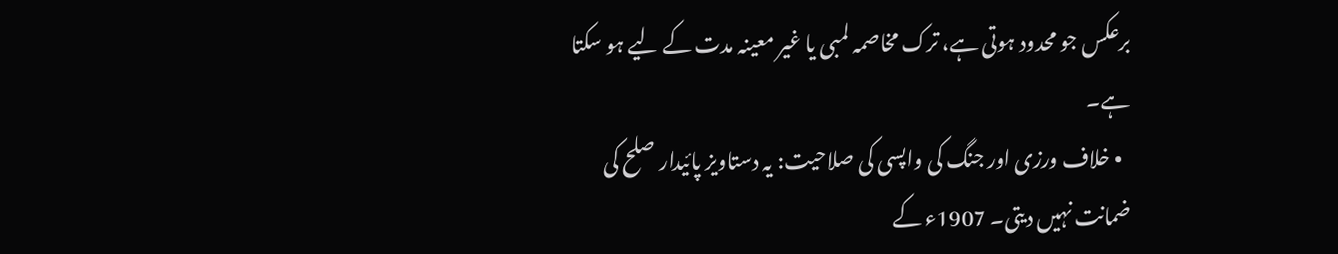برعکس جو محدود ہوتی ہے، ترک مخاصمہ لمبی یا غیر معینہ مدت کے لیے ہو سکتا ہے۔
  • خلاف ورزی اور جنگ کی واپسی کی صلاحیت: یہ دستاویز پائیدار صلح کی ضمانت نہیں دیتی۔ 1907ء کے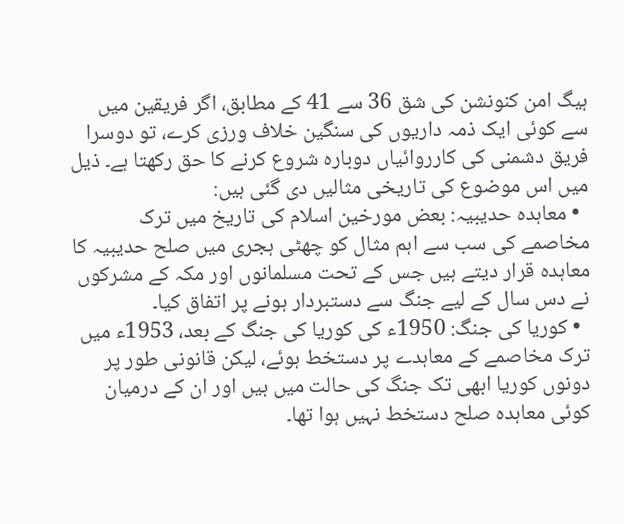ہیگ امن کنونشن کی شق 36 سے 41 کے مطابق، اگر فریقین میں سے کوئی ایک ذمہ داریوں کی سنگین خلاف ورزی کرے، تو دوسرا فریق دشمنی کی کارروائیاں دوبارہ شروع کرنے کا حق رکھتا ہے۔ ذیل میں اس موضوع کی تاریخی مثالیں دی گئی ہیں:
  • معاہدہ حدیبیہ: بعض مورخین اسلام کی تاریخ میں ترک مخاصمے کی سب سے اہم مثال کو چھٹی ہجری میں صلح حدیبیہ کا معاہدہ قرار دیتے ہیں جس کے تحت مسلمانوں اور مکہ کے مشرکوں نے دس سال کے لیے جنگ سے دستبردار ہونے پر اتفاق کیا۔
  • کوریا کی جنگ: 1950ء کی کوریا کی جنگ کے بعد، 1953ء میں ترک مخاصمے کے معاہدے پر دستخط ہوئے، لیکن قانونی طور پر دونوں کوریا ابھی تک جنگ کی حالت میں ہیں اور ان کے درمیان کوئی معاہدہ صلح دستخط نہیں ہوا تھا۔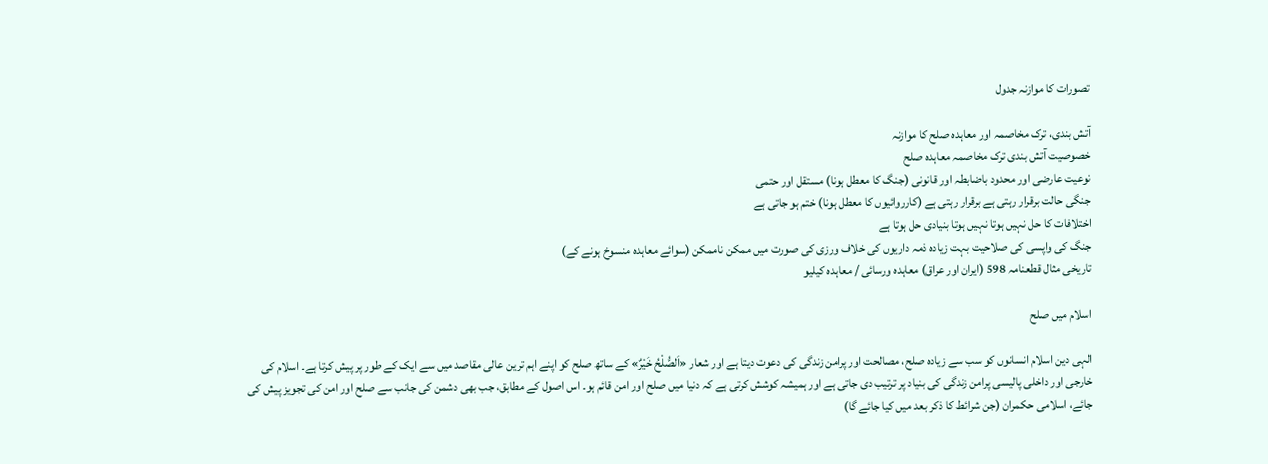تصورات کا موازنہ جدول

آتش بندی، ترک مخاصمہ اور معاہدہ صلح کا موازنہ
خصوصیت آتش بندی ترک مخاصمہ معاہدہ صلح
نوعیت عارضی اور محدود باضابطہ اور قانونی (جنگ کا معطل ہونا) مستقل اور حتمی
جنگی حالت برقرار رہتی ہے برقرار رہتی ہے (کارروائیوں کا معطل ہونا) ختم ہو جاتی ہے
اختلافات کا حل نہیں ہوتا نہیں ہوتا بنیادی حل ہوتا ہے
جنگ کی واپسی کی صلاحیت بہت زیادہ ذمہ داریوں کی خلاف ورزی کی صورت میں ممکن ناممکن (سوائے معاہدہ منسوخ ہونے کے)
تاریخی مثال قطعنامہ 598 (ایران اور عراق) معاہدہ ورسائی / معاہدہ کیلیو

اسلام میں صلح

الہی دین اسلام انسانوں کو سب سے زیادہ صلح، مصالحت اور پرامن زندگی کی دعوت دیتا ہے اور شعار «اَلصُّلْحُ خَیْرٌ» کے ساتھ صلح کو اپنے اہم ترین عالی مقاصد میں سے ایک کے طور پر پیش کرتا ہے۔ اسلام کی خارجی اور داخلی پالیسی پرامن زندگی کی بنیاد پر ترتیب دی جاتی ہے اور ہمیشہ کوشش کرتی ہے کہ دنیا میں صلح اور امن قائم ہو۔ اس اصول کے مطابق، جب بھی دشمن کی جانب سے صلح اور امن کی تجویز پیش کی جائے، اسلامی حکمران (جن شرائط کا ذکر بعد میں کیا جائے گا)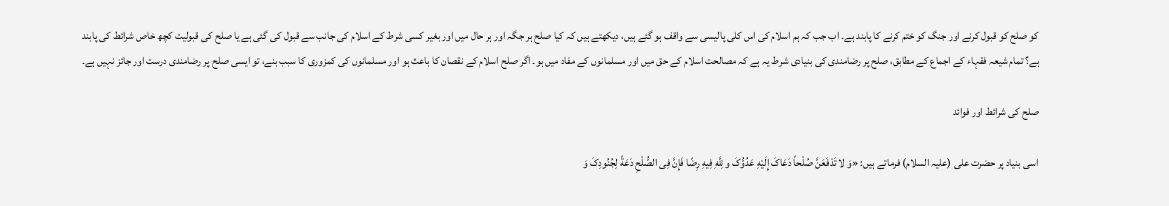کو صلح کو قبول کرنے اور جنگ کو ختم کرنے کا پابند ہے۔ اب جب کہ ہم اسلام کی اس کلی پالیسی سے واقف ہو گئے ہیں، دیکھتے ہیں کہ کیا صلح ہر جگہ اور ہر حال میں اور بغیر کسی شرط کے اسلام کی جانب سے قبول کی گئی ہے یا صلح کی قبولیت کچھ خاص شرائط کی پابند ہے؟ تمام شیعہ فقہاء کے اجماع کے مطابق، صلح پر رضامندی کی بنیادی شرط یہ ہے کہ مصالحت اسلام کے حق میں اور مسلمانوں کے مفاد میں ہو۔ اگر صلح اسلام کے نقصان کا باعث ہو اور مسلمانوں کی کمزوری کا سبب بنے، تو ایسی صلح پر رضامندی درست اور جائز نہیں ہے۔

صلح کی شرائط اور فوائد

اسی بنیاد پر حضرت علی (علیہ السلام) فرماتے ہیں: «وَ لا تَدْفَعَنَّ صُلْحاً دَعَاکَ إِلَیْهِ عَدُوُّکَ و لِلَّهِ فِیهِ رِضًا فَإِنَّ فِی الصُّلْحِ دَعَةً لِجُنُودِکَ وَ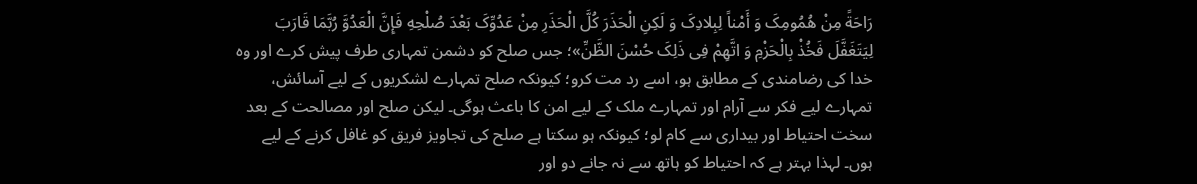رَاحَةً مِنْ هُمُومِکَ وَ أَمْناً لِبِلادِکَ وَ لَکِنِ الْحَذَرَ کُلَّ الْحَذَرِ مِنْ عَدُوِّکَ بَعْدَ صُلْحِهِ فَإِنَّ الْعَدُوَّ رُبَّمَا قَارَبَ لِیَتَغَفَّلَ فَخُذْ بِالْحَزْمِ وَ اتَّهِمْ فِی ذَلِکَ حُسْنَ الظَّنِّ»؛ جس صلح کو دشمن تمہاری طرف پیش کرے اور وہ خدا کی رضامندی کے مطابق ہو، اسے رد مت کرو؛ کیونکہ صلح تمہارے لشکریوں کے لیے آسائش، تمہارے لیے فکر سے آرام اور تمہارے ملک کے لیے امن کا باعث ہوگی۔ لیکن صلح اور مصالحت کے بعد سخت احتیاط اور بیداری سے کام لو؛ کیونکہ ہو سکتا ہے صلح کی تجاویز فریق کو غافل کرنے کے لیے ہوں۔ لہذا بہتر ہے کہ احتیاط کو ہاتھ سے نہ جانے دو اور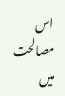اس مصالحت میں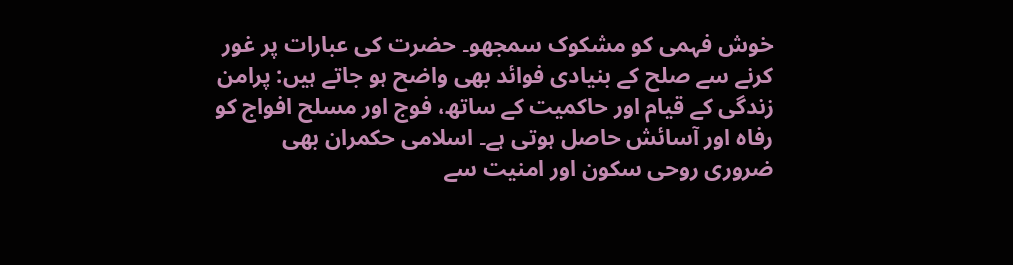خوش فہمی کو مشکوک سمجھو۔ حضرت کی عبارات پر غور کرنے سے صلح کے بنیادی فوائد بھی واضح ہو جاتے ہیں: پرامن زندگی کے قیام اور حاکمیت کے ساتھ، فوج اور مسلح افواج کو رفاه اور آسائش حاصل ہوتی ہے۔ اسلامی حکمران بھی ضروری روحی سکون اور امنیت سے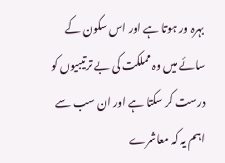بہرہ ور ہوتا ہے اور اس سکون کے سائے میں وہ مملکت کی بے ترتیبیوں کو درست کر سکتا ہے اور ان سب سے اہم یہ کہ معاشرے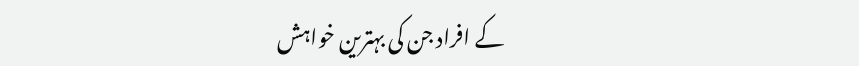کے افراد جن کی بہترین خواہش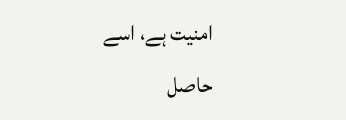امنیت ہے، اسے حاصل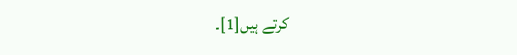کرتے ہیں[1]۔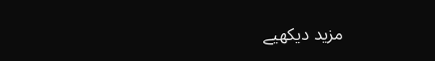مزید دیکھیے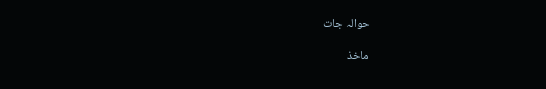حوالہ جات

ماخذ